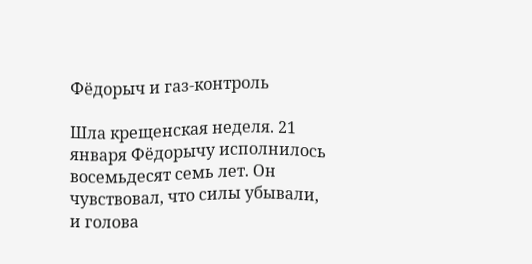Фёдорыч и газ-контроль

Шла крещенская неделя. 21 января Фёдорычу исполнилось восемьдесят семь лет. Он чувствовал, что силы убывали, и голова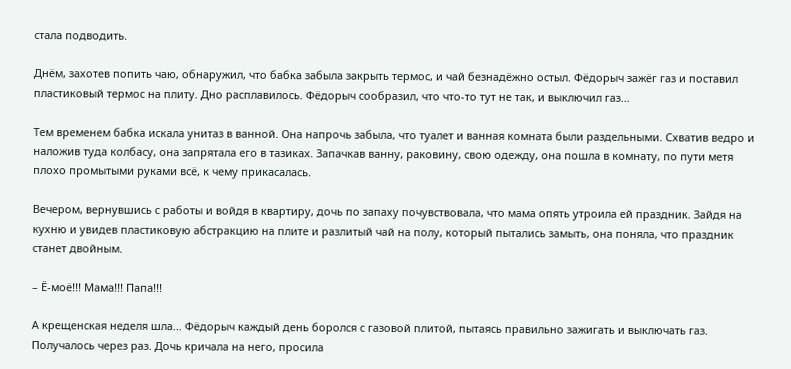стала подводить.

Днём, захотев попить чаю, обнаружил, что бабка забыла закрыть термос, и чай безнадёжно остыл. Фёдорыч зажёг газ и поставил пластиковый термос на плиту. Дно расплавилось. Фёдорыч сообразил, что что-то тут не так, и выключил газ...

Тем временем бабка искала унитаз в ванной. Она напрочь забыла, что туалет и ванная комната были раздельными. Схватив ведро и наложив туда колбасу, она запрятала его в тазиках. Запачкав ванну, раковину, свою одежду, она пошла в комнату, по пути метя плохо промытыми руками всё, к чему прикасалась.

Вечером, вернувшись с работы и войдя в квартиру, дочь по запаху почувствовала, что мама опять утроила ей праздник. Зайдя на кухню и увидев пластиковую абстракцию на плите и разлитый чай на полу, который пытались замыть, она поняла, что праздник станет двойным.

– Ё-моё!!! Мама!!! Папа!!!

А крещенская неделя шла... Фёдорыч каждый день боролся с газовой плитой, пытаясь правильно зажигать и выключать газ. Получалось через раз. Дочь кричала на него, просила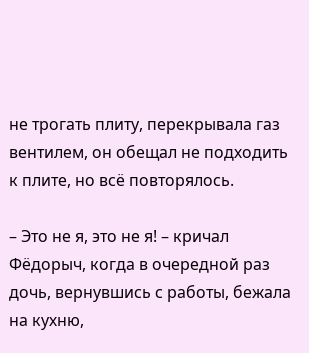не трогать плиту, перекрывала газ вентилем, он обещал не подходить к плите, но всё повторялось.

– Это не я, это не я! – кричал Фёдорыч, когда в очередной раз дочь, вернувшись с работы, бежала на кухню,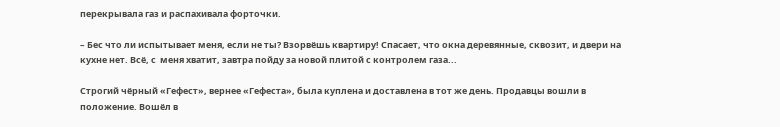перекрывала газ и распахивала форточки.

– Бес что ли испытывает меня, если не ты? Взорвёшь квартиру! Спасает, что окна деревянные, сквозит, и двери на кухне нет. Всё, с  меня хватит, завтра пойду за новой плитой с контролем газа...

Строгий чёрный «Гефест», вернее «Гефеста», была куплена и доставлена в тот же день. Продавцы вошли в положение. Вошёл в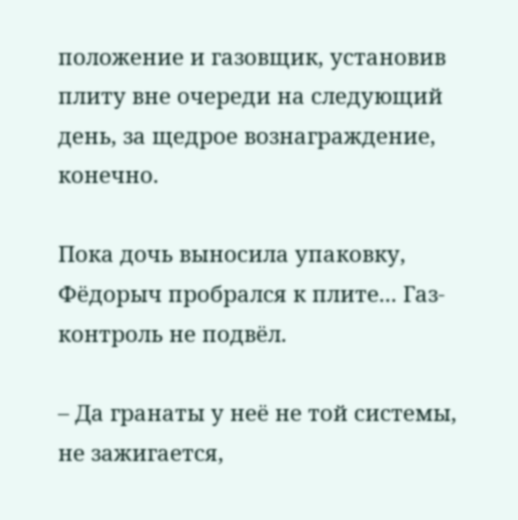положение и газовщик, установив плиту вне очереди на следующий день, за щедрое вознаграждение, конечно.

Пока дочь выносила упаковку, Фёдорыч пробрался к плите... Газ-контроль не подвёл.

– Да гранаты у неё не той системы, не зажигается,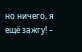но ничего, я ещё зажгу! –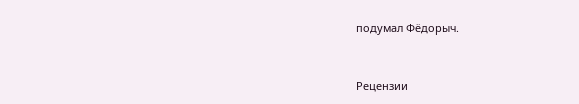подумал Фёдорыч.


Рецензии